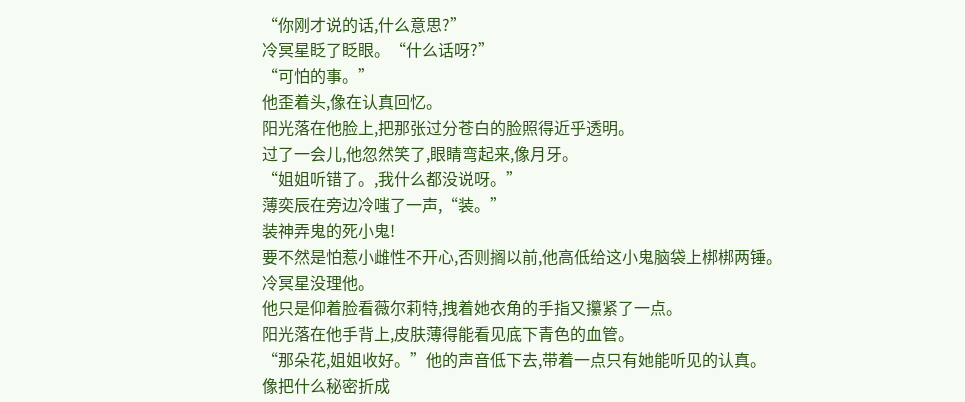“你刚才说的话,什么意思?”
冷冥星眨了眨眼。“什么话呀?”
“可怕的事。”
他歪着头,像在认真回忆。
阳光落在他脸上,把那张过分苍白的脸照得近乎透明。
过了一会儿,他忽然笑了,眼睛弯起来,像月牙。
“姐姐听错了。,我什么都没说呀。”
薄奕辰在旁边冷嗤了一声,“装。”
装神弄鬼的死小鬼!
要不然是怕惹小雌性不开心,否则搁以前,他高低给这小鬼脑袋上梆梆两锤。
冷冥星没理他。
他只是仰着脸看薇尔莉特,拽着她衣角的手指又攥紧了一点。
阳光落在他手背上,皮肤薄得能看见底下青色的血管。
“那朵花,姐姐收好。”他的声音低下去,带着一点只有她能听见的认真。
像把什么秘密折成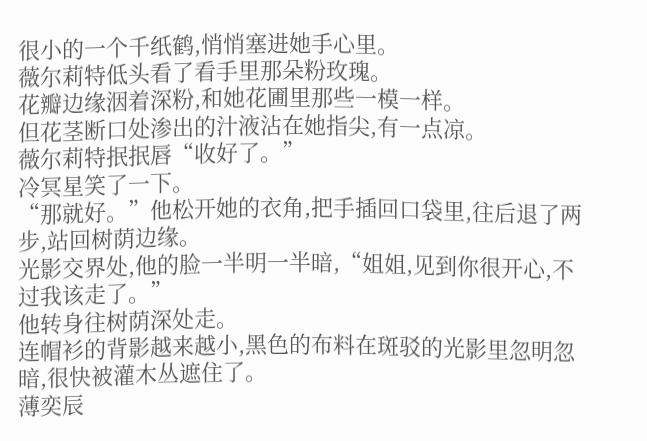很小的一个千纸鹤,悄悄塞进她手心里。
薇尔莉特低头看了看手里那朵粉玫瑰。
花瓣边缘洇着深粉,和她花圃里那些一模一样。
但花茎断口处渗出的汁液沾在她指尖,有一点凉。
薇尔莉特抿抿唇“收好了。”
冷冥星笑了一下。
“那就好。”他松开她的衣角,把手插回口袋里,往后退了两步,站回树荫边缘。
光影交界处,他的脸一半明一半暗,“姐姐,见到你很开心,不过我该走了。”
他转身往树荫深处走。
连帽衫的背影越来越小,黑色的布料在斑驳的光影里忽明忽暗,很快被灌木丛遮住了。
薄奕辰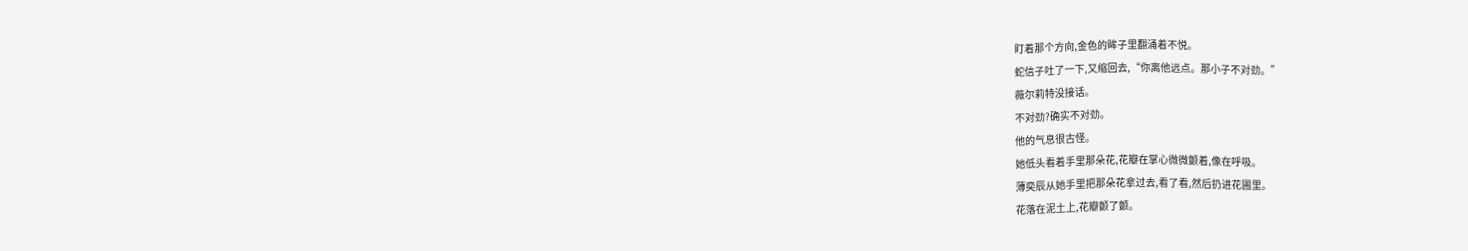盯着那个方向,金色的眸子里翻涌着不悦。
蛇信子吐了一下,又缩回去,“你离他远点。那小子不对劲。”
薇尔莉特没接话。
不对劲?确实不对劲。
他的气息很古怪。
她低头看着手里那朵花,花瓣在掌心微微颤着,像在呼吸。
薄奕辰从她手里把那朵花拿过去,看了看,然后扔进花圃里。
花落在泥土上,花瓣颤了颤。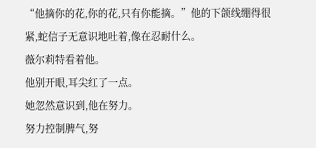“他摘你的花,你的花,只有你能摘。”他的下颌线绷得很紧,蛇信子无意识地吐着,像在忍耐什么。
薇尔莉特看着他。
他别开眼,耳尖红了一点。
她忽然意识到,他在努力。
努力控制脾气,努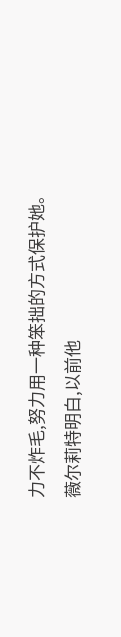力不炸毛,努力用一种笨拙的方式保护她。
薇尔莉特明白,以前他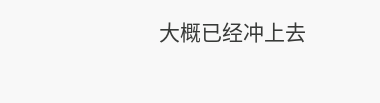大概已经冲上去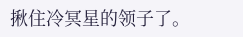揪住冷冥星的领子了。